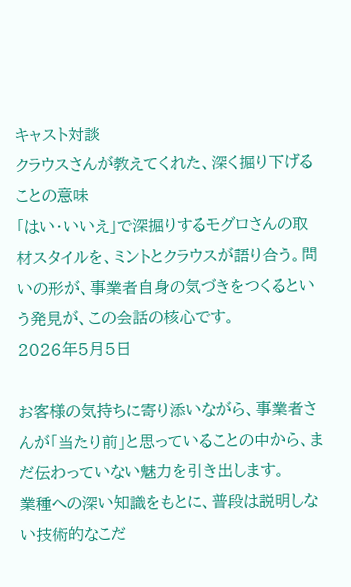キャスト対談
クラウスさんが教えてくれた、深く掘り下げることの意味
「はい・いいえ」で深掘りするモグロさんの取材スタイルを、ミントとクラウスが語り合う。問いの形が、事業者自身の気づきをつくるという発見が、この会話の核心です。
2026年5月5日

お客様の気持ちに寄り添いながら、事業者さんが「当たり前」と思っていることの中から、まだ伝わっていない魅力を引き出します。
業種への深い知識をもとに、普段は説明しない技術的なこだ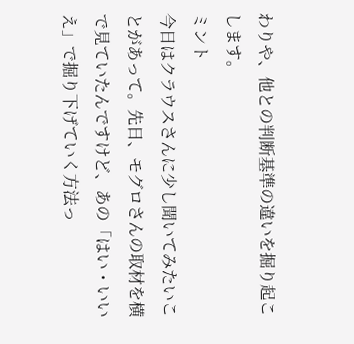わりや、他との判断基準の違いを掘り起こします。
ミント
今日はクラウスさんに少し聞いてみたいことがあって。先日、モグロさんの取材を横で見ていたんですけど、あの「はい・いいえ」で掘り下げていく方法っ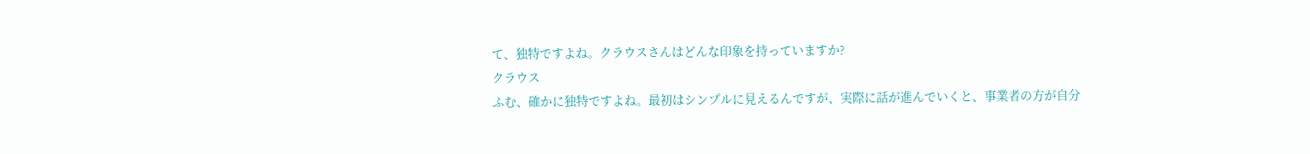て、独特ですよね。クラウスさんはどんな印象を持っていますか?
クラウス
ふむ、確かに独特ですよね。最初はシンプルに見えるんですが、実際に話が進んでいくと、事業者の方が自分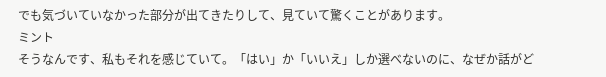でも気づいていなかった部分が出てきたりして、見ていて驚くことがあります。
ミント
そうなんです、私もそれを感じていて。「はい」か「いいえ」しか選べないのに、なぜか話がど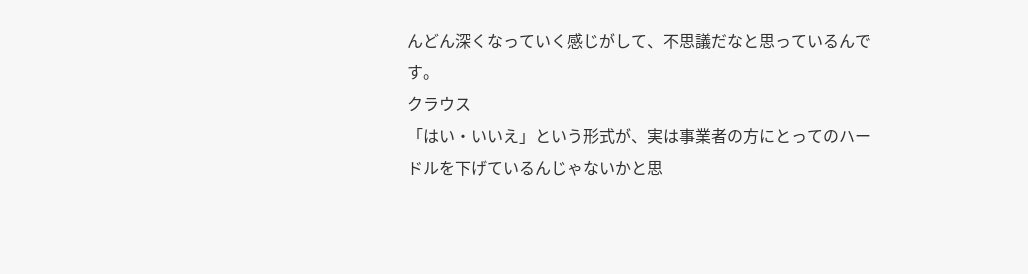んどん深くなっていく感じがして、不思議だなと思っているんです。
クラウス
「はい・いいえ」という形式が、実は事業者の方にとってのハードルを下げているんじゃないかと思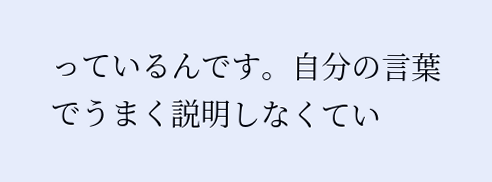っているんです。自分の言葉でうまく説明しなくてい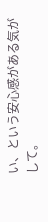い、という安心感がある気がして。